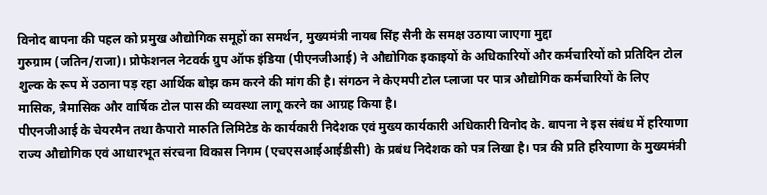विनोद बापना की पहल को प्रमुख औद्योगिक समूहों का समर्थन, मुख्यमंत्री नायब सिंह सैनी के समक्ष उठाया जाएगा मुद्दा
गुरुग्राम (जतिन/राजा)। प्रोफेशनल नेटवर्क ग्रुप ऑफ इंडिया (पीएनजीआई) ने औद्योगिक इकाइयों के अधिकारियों और कर्मचारियों को प्रतिदिन टोल शुल्क के रूप में उठाना पड़ रहा आर्थिक बोझ कम करने की मांग की है। संगठन ने केएमपी टोल प्लाजा पर पात्र औद्योगिक कर्मचारियों के लिए मासिक, त्रैमासिक और वार्षिक टोल पास की व्यवस्था लागू करने का आग्रह किया है।
पीएनजीआई के चेयरमैन तथा कैपारो मारुति लिमिटेड के कार्यकारी निदेशक एवं मुख्य कार्यकारी अधिकारी विनोद के. बापना ने इस संबंध में हरियाणा राज्य औद्योगिक एवं आधारभूत संरचना विकास निगम (एचएसआईआईडीसी) के प्रबंध निदेशक को पत्र लिखा है। पत्र की प्रति हरियाणा के मुख्यमंत्री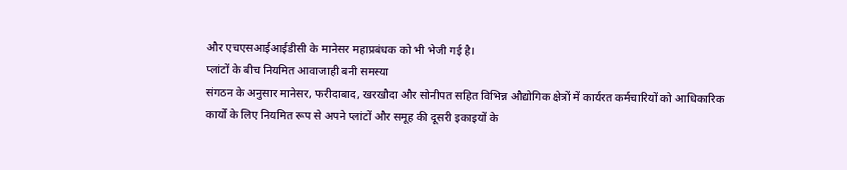और एचएसआईआईडीसी के मानेसर महाप्रबंधक को भी भेजी गई है।
प्लांटों के बीच नियमित आवाजाही बनी समस्या
संगठन के अनुसार मानेसर, फरीदाबाद, खरखौदा और सोनीपत सहित विभिन्न औद्योगिक क्षेत्रों में कार्यरत कर्मचारियों को आधिकारिक कार्यों के लिए नियमित रूप से अपने प्लांटों और समूह की दूसरी इकाइयों के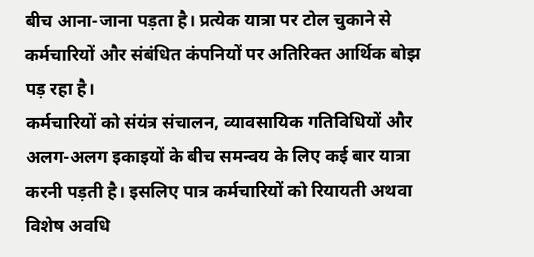बीच आना-जाना पड़ता है। प्रत्येक यात्रा पर टोल चुकाने से कर्मचारियों और संबंधित कंपनियों पर अतिरिक्त आर्थिक बोझ पड़ रहा है।
कर्मचारियों को संयंत्र संचालन, व्यावसायिक गतिविधियों और अलग-अलग इकाइयों के बीच समन्वय के लिए कई बार यात्रा करनी पड़ती है। इसलिए पात्र कर्मचारियों को रियायती अथवा विशेष अवधि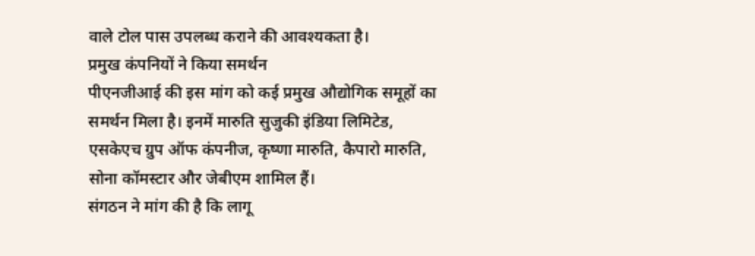वाले टोल पास उपलब्ध कराने की आवश्यकता है।
प्रमुख कंपनियों ने किया समर्थन
पीएनजीआई की इस मांग को कई प्रमुख औद्योगिक समूहों का समर्थन मिला है। इनमें मारुति सुजुकी इंडिया लिमिटेड, एसकेएच ग्रुप ऑफ कंपनीज, कृष्णा मारुति, कैपारो मारुति, सोना कॉमस्टार और जेबीएम शामिल हैं।
संगठन ने मांग की है कि लागू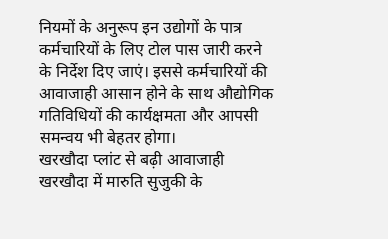नियमों के अनुरूप इन उद्योगों के पात्र कर्मचारियों के लिए टोल पास जारी करने के निर्देश दिए जाएं। इससे कर्मचारियों की आवाजाही आसान होने के साथ औद्योगिक गतिविधियों की कार्यक्षमता और आपसी समन्वय भी बेहतर होगा।
खरखौदा प्लांट से बढ़ी आवाजाही
खरखौदा में मारुति सुजुकी के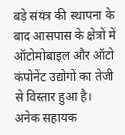बड़े संयंत्र की स्थापना के बाद आसपास के क्षेत्रों में ऑटोमोबाइल और ऑटो कंपोनेंट उद्योगों का तेजी से विस्तार हुआ है। अनेक सहायक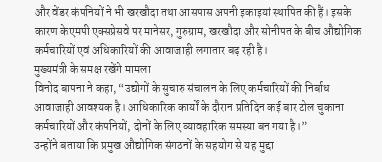और वेंडर कंपनियों ने भी खरखौदा तथा आसपास अपनी इकाइयां स्थापित की हैं। इसके कारण केएमपी एक्सप्रेसवे पर मानेसर, गुरुग्राम, खरखौदा और सोनीपत के बीच औद्योगिक कर्मचारियों एवं अधिकारियों की आवाजाही लगातार बढ़ रही है।
मुख्यमंत्री के समक्ष रखेंगे मामला
विनोद बापना ने कहा, “उद्योगों के सुचारु संचालन के लिए कर्मचारियों की निर्बाध आवाजाही आवश्यक है। आधिकारिक कार्यों के दौरान प्रतिदिन कई बार टोल चुकाना कर्मचारियों और कंपनियों, दोनों के लिए व्यावहारिक समस्या बन गया है।”
उन्होंने बताया कि प्रमुख औद्योगिक संगठनों के सहयोग से यह मुद्दा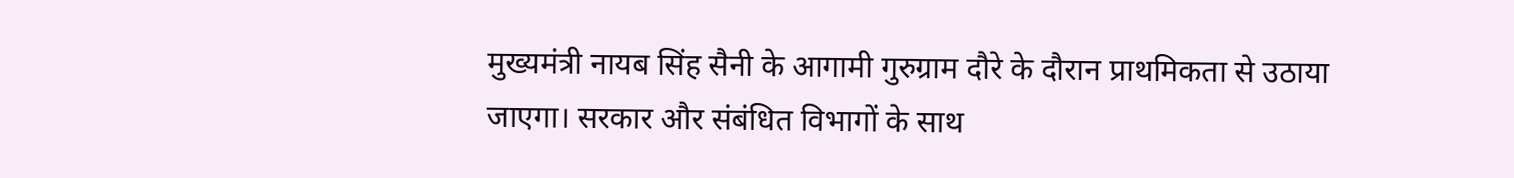मुख्यमंत्री नायब सिंह सैनी के आगामी गुरुग्राम दौरे के दौरान प्राथमिकता से उठाया जाएगा। सरकार और संबंधित विभागों के साथ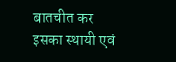बातचीत कर इसका स्थायी एवं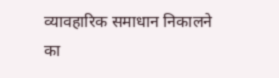व्यावहारिक समाधान निकालने का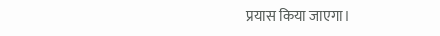प्रयास किया जाएगा।